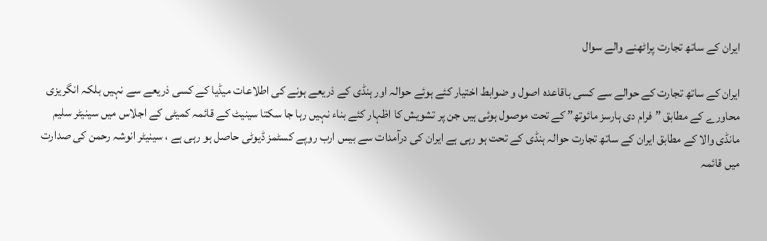ایران کے ساتھ تجارت پراٹھنے والے سوال

ایران کے ساتھ تجارت کے حوالے سے کسی باقاعدہ اصول و ضوابط اختیار کئے ہوئے حوالہ اور ہنڈی کے ذریعے ہونے کی اطلاعات میڈیا کے کسی ذریعے سے نہیں بلکہ انگریزی محاورے کے مطابق ”فرام دی ہارسز مائوتھ” کے تحت موصول ہوئی ہیں جن پر تشویش کا اظہار کئے بناء نہیں رہا جا سکتا سینیٹ کے قائمہ کمیٹی کے اجلاس میں سینیٹر سلیم مانڈی والا کے مطابق ایران کے ساتھ تجارت حوالہ ہنڈی کے تحت ہو رہی ہے ایران کی درآمدات سے بیس ارب روپے کسٹمز ڈیوٹی حاصل ہو رہی ہے ، سینیٹر انوشہ رحمن کی صدارت میں قائمہ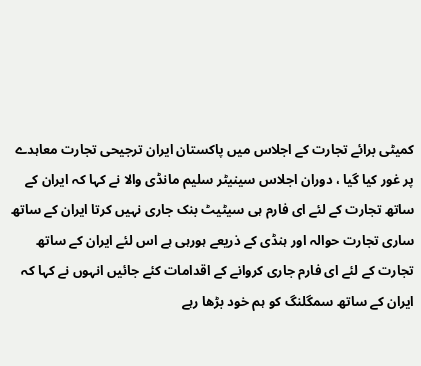کمیٹی برائے تجارت کے اجلاس میں پاکستان ایران ترجیحی تجارت معاہدے پر غور کیا گیا ، دوران اجلاس سینیٹر سلیم مانڈی والا نے کہا کہ ایران کے ساتھ تجارت کے لئے ای فارم ہی سیٹیٹ بنک جاری نہیں کرتا ایران کے ساتھ ساری تجارت حوالہ اور ہنڈی کے ذریعے ہورہی ہے اس لئے ایران کے ساتھ تجارت کے لئے ای فارم جاری کروانے کے اقدامات کئے جائیں انہوں نے کہا کہ ایران کے ساتھ سمگلنگ کو ہم خود بڑھا رہے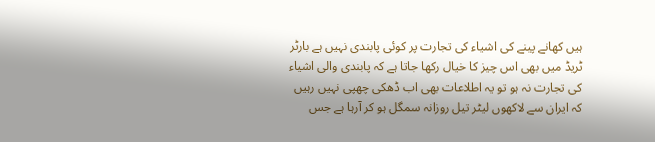ہیں کھانے پینے کی اشیاء کی تجارت پر کوئی پابندی نہیں ہے بارٹر ٹریڈ میں بھی اس چیز کا خیال رکھا جاتا ہے کہ پابندی والی اشیاء کی تجارت نہ ہو تو یہ اطلاعات بھی اب ڈھکی چھپی نہیں رہیں کہ ایران سے لاکھوں لیٹر تیل روزانہ سمگل ہو کر آرہا ہے جس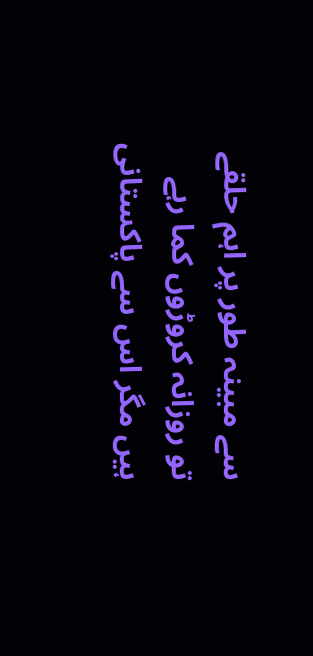سے مبینہ طور پر اہم حلقے تو روزانہ کروڑوں کما رہے ہیں مگر اس سے پاکستانی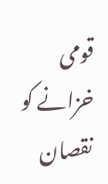قومی خزانے کو نقصان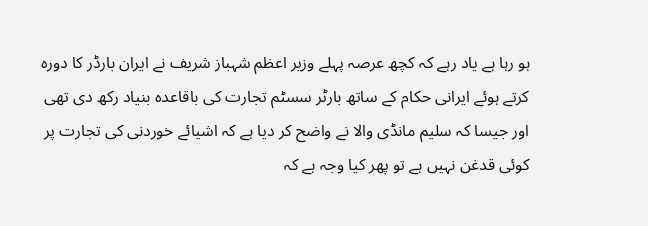ہو رہا ہے یاد رہے کہ کچھ عرصہ پہلے وزیر اعظم شہباز شریف نے ایران بارڈر کا دورہ کرتے ہوئے ایرانی حکام کے ساتھ بارٹر سسٹم تجارت کی باقاعدہ بنیاد رکھ دی تھی اور جیسا کہ سلیم مانڈی والا نے واضح کر دیا ہے کہ اشیائے خوردنی کی تجارت پر کوئی قدغن نہیں ہے تو پھر کیا وجہ ہے کہ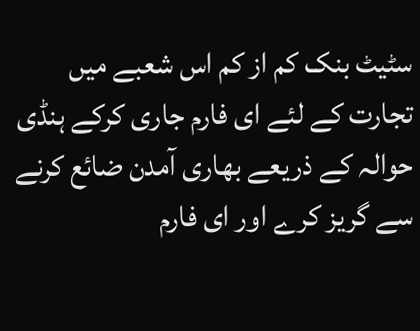سٹیٹ بنک کم از کم اس شعبے میں تجارت کے لئے ای فارم جاری کرکے ہنڈی حوالہ کے ذریعے بھاری آمدن ضائع کرنے سے گریز کرے اور ای فارم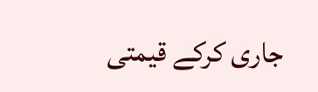جاری کرکے قیمتی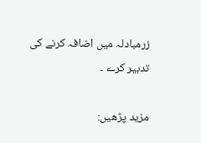زرمبادلہ میں اضافہ کرنے کی تدبیر کرے ۔

مزید پڑھیں: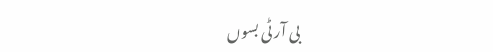بی آر ٹی بسوں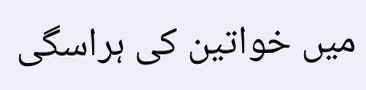میں خواتین کی ہراسگی